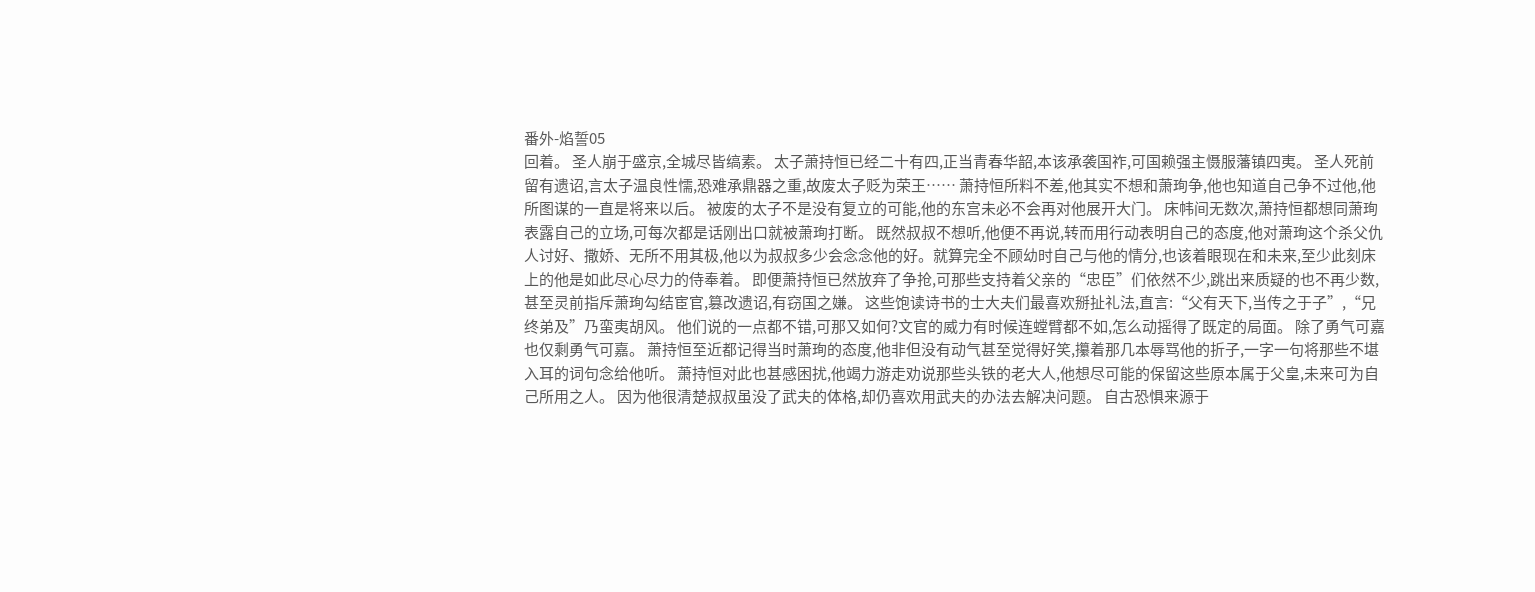番外-焰誓05
回着。 圣人崩于盛京,全城尽皆缟素。 太子萧持恒已经二十有四,正当青春华韶,本该承袭国祚,可国赖强主慑服藩镇四夷。 圣人死前留有遗诏,言太子温良性懦,恐难承鼎器之重,故废太子贬为荣王…… 萧持恒所料不差,他其实不想和萧珣争,他也知道自己争不过他,他所图谋的一直是将来以后。 被废的太子不是没有复立的可能,他的东宫未必不会再对他展开大门。 床帏间无数次,萧持恒都想同萧珣表露自己的立场,可每次都是话刚出口就被萧珣打断。 既然叔叔不想听,他便不再说,转而用行动表明自己的态度,他对萧珣这个杀父仇人讨好、撒娇、无所不用其极,他以为叔叔多少会念念他的好。就算完全不顾幼时自己与他的情分,也该着眼现在和未来,至少此刻床上的他是如此尽心尽力的侍奉着。 即便萧持恒已然放弃了争抢,可那些支持着父亲的“忠臣”们依然不少,跳出来质疑的也不再少数,甚至灵前指斥萧珣勾结宦官,篡改遗诏,有窃国之嫌。 这些饱读诗书的士大夫们最喜欢掰扯礼法,直言:“父有天下,当传之于子”,“兄终弟及”乃蛮夷胡风。 他们说的一点都不错,可那又如何?文官的威力有时候连螳臂都不如,怎么动摇得了既定的局面。 除了勇气可嘉也仅剩勇气可嘉。 萧持恒至近都记得当时萧珣的态度,他非但没有动气甚至觉得好笑,攥着那几本辱骂他的折子,一字一句将那些不堪入耳的词句念给他听。 萧持恒对此也甚感困扰,他竭力游走劝说那些头铁的老大人,他想尽可能的保留这些原本属于父皇,未来可为自己所用之人。 因为他很清楚叔叔虽没了武夫的体格,却仍喜欢用武夫的办法去解决问题。 自古恐惧来源于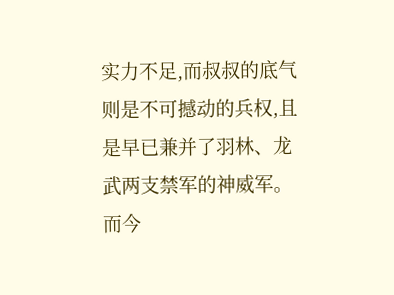实力不足,而叔叔的底气则是不可撼动的兵权,且是早已兼并了羽林、龙武两支禁军的神威军。而今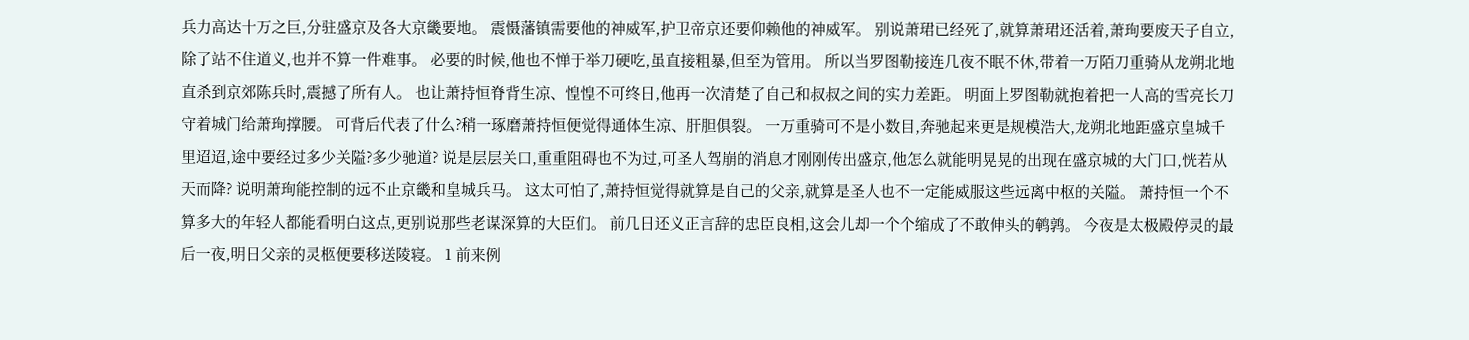兵力高达十万之巨,分驻盛京及各大京畿要地。 震慑藩镇需要他的神威军,护卫帝京还要仰赖他的神威军。 别说萧珺已经死了,就算萧珺还活着,萧珣要废天子自立,除了站不住道义,也并不算一件难事。 必要的时候,他也不惮于举刀硬吃,虽直接粗暴,但至为管用。 所以当罗图勒接连几夜不眠不休,带着一万陌刀重骑从龙朔北地直杀到京郊陈兵时,震撼了所有人。 也让萧持恒脊背生凉、惶惶不可终日,他再一次清楚了自己和叔叔之间的实力差距。 明面上罗图勒就抱着把一人高的雪亮长刀守着城门给萧珣撑腰。 可背后代表了什么?稍一琢磨萧持恒便觉得通体生凉、肝胆俱裂。 一万重骑可不是小数目,奔驰起来更是规模浩大,龙朔北地距盛京皇城千里迢迢,途中要经过多少关隘?多少驰道? 说是层层关口,重重阻碍也不为过,可圣人驾崩的消息才刚刚传出盛京,他怎么就能明晃晃的出现在盛京城的大门口,恍若从天而降? 说明萧珣能控制的远不止京畿和皇城兵马。 这太可怕了,萧持恒觉得就算是自己的父亲,就算是圣人也不一定能威服这些远离中枢的关隘。 萧持恒一个不算多大的年轻人都能看明白这点,更别说那些老谋深算的大臣们。 前几日还义正言辞的忠臣良相,这会儿却一个个缩成了不敢伸头的鹌鹑。 今夜是太极殿停灵的最后一夜,明日父亲的灵柩便要移送陵寝。 1 前来例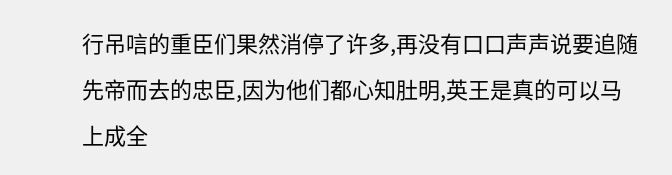行吊唁的重臣们果然消停了许多,再没有口口声声说要追随先帝而去的忠臣,因为他们都心知肚明,英王是真的可以马上成全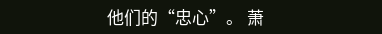他们的“忠心”。 萧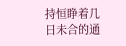持恒睁着几日未合的通